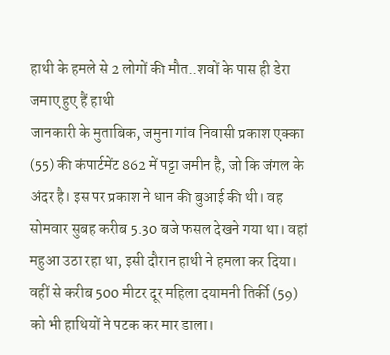हाथी के हमले से 2 लोगों की मौत..शवों के पास ही डेरा जमाए हुए हैं हाथी
जानकारी के मुताबिक, जमुना गांव निवासी प्रकाश एक्का (55) की कंपार्टमेंट 862 में पट्टा जमीन है, जो कि जंगल के अंदर है। इस पर प्रकाश ने धान की बुआई की थी। वह सोमवार सुबह करीब 5.30 बजे फसल देखने गया था। वहां महुआ उठा रहा था, इसी दौरान हाथी ने हमला कर दिया। वहीं से करीब 500 मीटर दूर महिला दयामनी तिर्की (59) को भी हाथियों ने पटक कर मार डाला।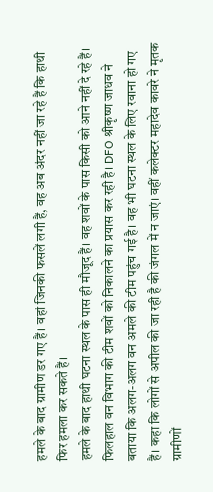हमले के बाद ग्रामीण डर गए हैं। वहां जिनकी फसलें लगी हैं, वह अब अंदर नहीं जा रहे हैं कि हाथी फिर हमला कर सकते हैं।
हमले के बाद हाथी घटना स्थल के पास ही मौजूद हैं। वह शवों के पास किसी को आने नहीं दे रहे हैं। फिलहाल वन विभाग की टीम शवों को निकालने का प्रयास कर रही है। DFO श्रीकृष्ण जाधव ने बताया कि अलग-अलग वन अमले की टीम पहुंच गई है। वह भी घटना स्थल के लिए रवाना हो गए हैं। कहा कि लोगों से अपील की जा रही है की जंगल में न जाएं। वहीं कलेक्टर महादेव कावरे ने मृतक ग्रामीणों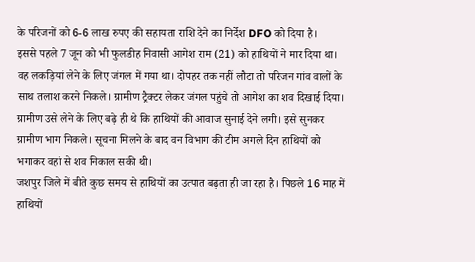के परिजनों को 6-6 लाख रुपए की सहायता राशि देने का निर्देश DFO को दिया है।
इससे पहले 7 जून को भी फुलडीह निवासी आगेश राम (21) को हाथियों ने मार दिया था। वह लकड़ियां लेने के लिए जंगल में गया था। दोपहर तक नहीं लौटा तो परिजन गांव वालों के साथ तलाश करने निकले। ग्रामीण ट्रैक्टर लेकर जंगल पहुंचे तो आगेश का शव दिखाई दिया। ग्रामीण उसे लेने के लिए बढ़े ही थे कि हाथियों की आवाज सुनाई देने लगी। इसे सुनकर ग्रामीण भाग निकले। सूचना मिलने के बाद वन विभाग की टीम अगले दिन हाथियों को भगाकर वहां से शव निकाल सकी थी।
जशपुर जिले में बीते कुछ समय से हाथियों का उत्पात बढ़ता ही जा रहा है। पिछले 16 माह में हाथियों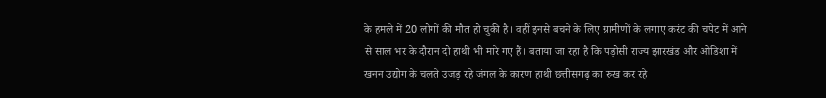के हमले में 20 लोगों की मौत हो चुकी है। वहीं इनसे बचने के लिए ग्रामीणों के लगाए करंट की चपेट में आने से साल भर के दौरान दो हाथी भी मारे गए हैं। बताया जा रहा है कि पड़ोसी राज्य झारखंड और ओडिशा में खनन उद्योग के चलते उजड़ रहे जंगल के कारण हाथी छत्तीसगढ़ का रुख कर रहे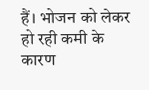हैं। भोजन को लेकर हो रही कमी के कारण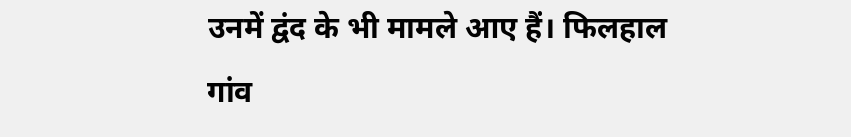उनमें द्वंद के भी मामले आए हैं। फिलहाल गांव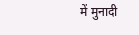में मुनादी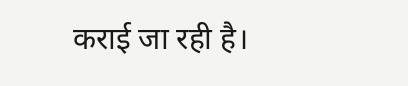कराई जा रही है।